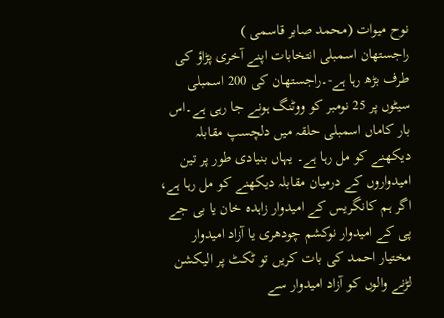نوح میوات (محمد صابر قاسمی )
راجستھان اسمبلی انتخابات اپنے آخری پڑاؤ کی طرف بڑھ رہا ہے-۔راجستھان کی 200 اسمبلی سیٹوں پر 25 نومبر کو ووٹنگ ہونے جا رہی ہے۔اس بار کاماں اسمبلی حلقہ میں دلچسپ مقابلہ دیکھنے کو مل رہا ہے۔ یہاں بنیادی طور پر تین امیدواروں کے درمیان مقابلہ دیکھنے کو مل رہا ہے، اگر ہم کانگریس کے امیدوار زاہدہ خان یا بی جے پی کے امیدوار نوکشم چودھری یا آزاد امیدوار مختیار احمد کی بات کریں تو ٹکٹ پر الیکشن لڑنے والوں کو آزاد امیدوار سے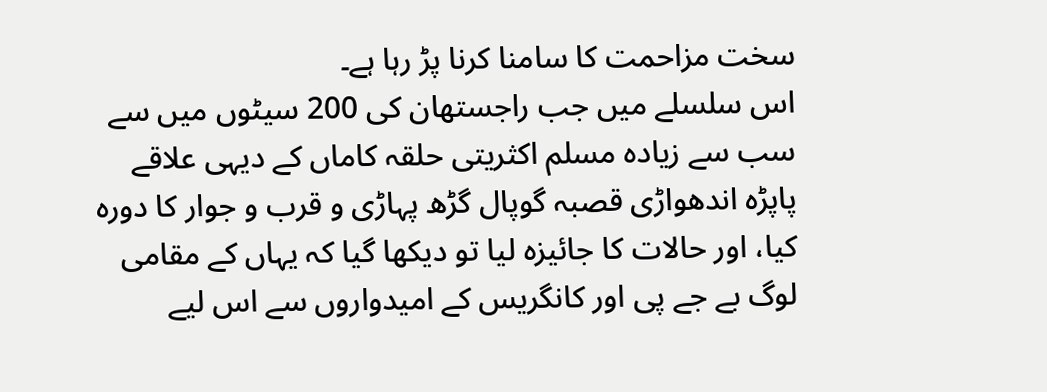سخت مزاحمت کا سامنا کرنا پڑ رہا ہے۔
اس سلسلے میں جب راجستھان کی 200 سیٹوں میں سے سب سے زیادہ مسلم اکثریتی حلقہ کاماں کے دیہی علاقے پاپڑہ اندھواڑی قصبہ گوپال گڑھ پہاڑی و قرب و جوار کا دورہ کیا، اور حالات کا جائیزہ لیا تو دیکھا گیا کہ یہاں کے مقامی لوگ بے جے پی اور کانگریس کے امیدواروں سے اس لیے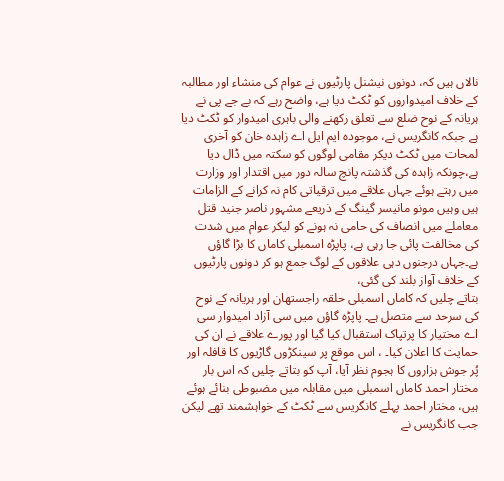نالاں ہیں کہ، دونوں نیشنل پارٹیوں نے عوام کی منشاء اور مطالبہ کے خلاف امیدواروں کو ٹکٹ دیا ہے، واضح رہے کہ بے جے پی نے ہریانہ کے نوح ضلع سے تعلق رکھنے والی باہری امیدوار کو ٹکٹ دیا ہے جبکہ کانگریس نے، موجودہ ایم ایل اے زاہدہ خان کو آخری لمحات میں ٹکٹ دیکر مقامی لوگوں کو سکتہ میں ڈال دیا ہے،چونکہ زاہدہ کی گذشتہ پانچ سالہ دور میں اقتدار اور وزارت میں رہتے ہوئے جہاں علاقے میں ترقیاتی کام نہ کرانے کے الزامات ہیں وہیں مونو مانیسر گینگ کے ذریعے مشہور ناصر جنید قتل معاملے میں انصاف کی حامی نہ ہونے کو لیکر عوام میں شدت کی مخالفت پائی جا رہی ہے، پاپڑہ اسمبلی کاماں کا بڑا گاؤں ہے۔جہاں درجنوں دہی علاقوں کے لوگ جمع ہو کر دونوں پارٹیوں کے خلاف آواز بلند کی گئی،
بتاتے چلیں کہ کاماں اسمبلی حلقہ راجستھان اور ہریانہ کے نوح کی سرحد سے متصل ہے۔ پاپڑہ گاؤں میں سی آزاد امیدوار سی اے مختیار کا پرتپاک استقبال کیا گیا اور پورے علاقے نے ان کی حمایت کا اعلان کیا۔ ، اس موقع پر سینکڑوں گاڑیوں کا قافلہ اور پُر جوش ہزاروں کا ہجوم نظر آیا، آپ کو بتاتے چلیں کہ اس بار مختار احمد کاماں اسمبلی میں مقابلہ میں مضبوطی بنائے ہوئے ہیں، مختار احمد پہلے کانگریس سے ٹکٹ کے خواہشمند تھے لیکن جب کانگریس نے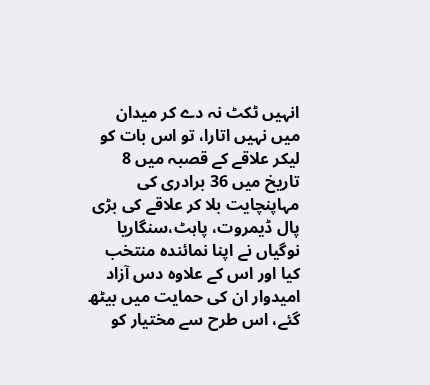انہیں ٹکٹ نہ دے کر میدان میں نہیں اتارا، تو اس بات کو لیکر علاقے کے قصبہ میں 8 تاریخ میں 36 برادری کی مہاپنچایت بلا کر علاقے کی بڑی پال ڈیمروت، پاہٹ،سنگاریا نوگیاں نے اپنا نمائندہ منتخب کیا اور اس کے علاوہ دس آزاد امیدوار ان کی حمایت میں بیٹھ گئے، اس طرح سے مختیار کو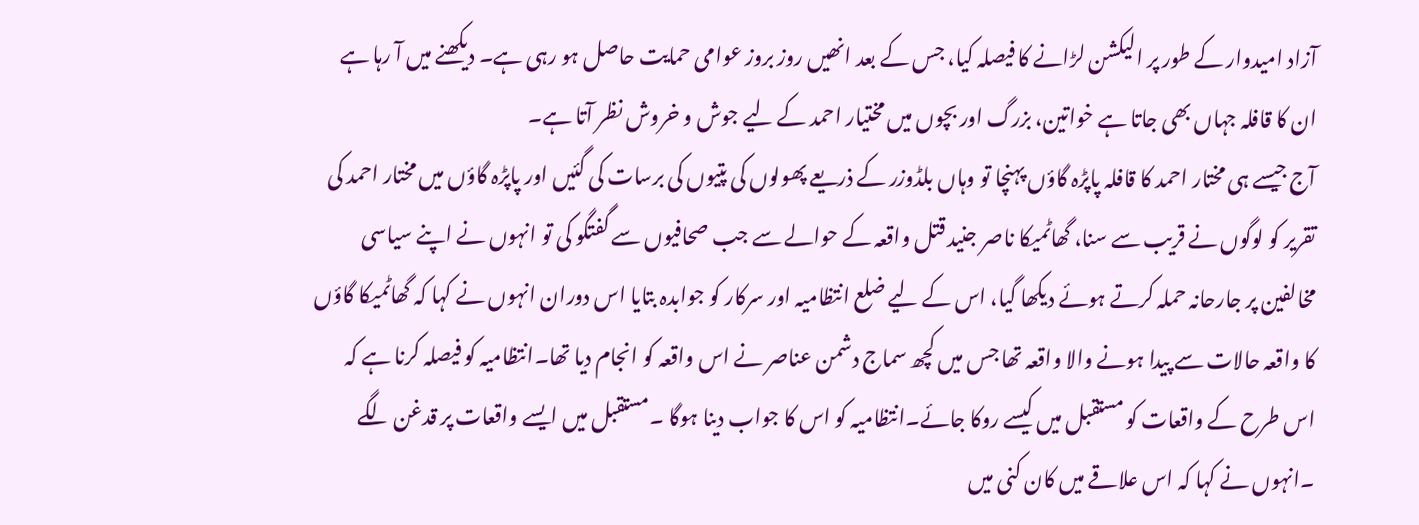آزاد امیدوار کے طور پر الیکشن لڑانے کا فیصلہ کیا، جس کے بعد انھیں روز بروز عوامی حمایت حاصل ہو رہی ہے۔ دیکھنے میں آ رہا ہے ان کا قافلہ جہاں بھی جاتا ہے خواتین، بزرگ اور بچوں میں مختیار احمد کے لیے جوش و خروش نظر آتا ہے۔
آج جیسے ہی مختار احمد کا قافلہ پاپڑہ گاؤں پہنچا تو وہاں بلڈوزر کے ذریعے پھولوں کی پتیوں کی برسات کی گئیں اور پاپڑہ گاؤں میں مختار احمد کی تقریر کو لوگوں نے قریب سے سنا، گھاٹمیکا ناصر جنید قتل واقعہ کے حوالے سے جب صحافیوں سے گفتگو کی تو انہوں نے اپنے سیاسی مخالفین پر جارحانہ حملہ کرتے ہوئے دیکھا گیا، اس کے لیے ضلع انتظامیہ اور سرکار کو جوابدہ بتایا اس دوران انہوں نے کہا کہ گھاٹمیکا گاؤں کا واقعہ حالات سے پیدا ہونے والا واقعہ تھا جس میں کچھ سماج دشمن عناصر نے اس واقعہ کو انجام دیا تھا۔انتظامیہ کو فیصلہ کرنا ہے کہ اس طرح کے واقعات کو مستقبل میں کیسے روکا جائے۔انتظامیہ کو اس کا جواب دینا ہوگا ۔مستقبل میں ایسے واقعات پر قدغن لگے ۔انہوں نے کہا کہ اس علاقے میں کان کنی میں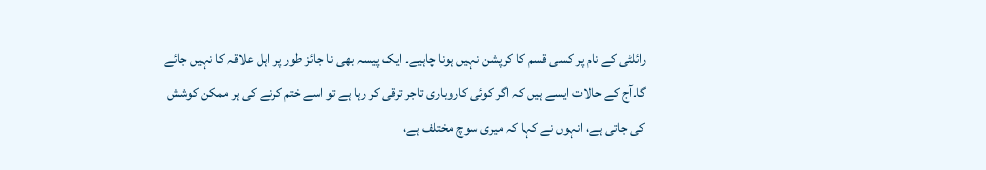رائلٹی کے نام پر کسی قسم کا کرپشن نہیں ہونا چاہیے۔ ایک پیسہ بھی نا جائز طور پر اہل علاقہ کا نہیں جائے گا۔آج کے حالات ایسے ہیں کہ اگر کوئی کاروباری تاجر ترقی کر رہا ہے تو اسے ختم کرنے کی ہر ممکن کوشش کی جاتی ہے، انہوں نے کہا کہ میری سوچ مختلف ہے،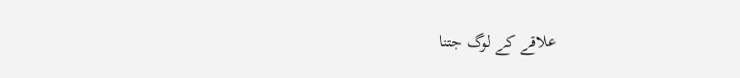علاقے کے لوگ جتنا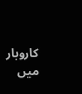کاروبار میں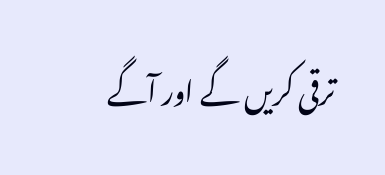ترقی کریں گے اور آگے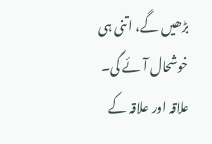بڑھیں گے، اتنی ہی خوشحال آئے گی۔ علاقہ اور علاقہ کے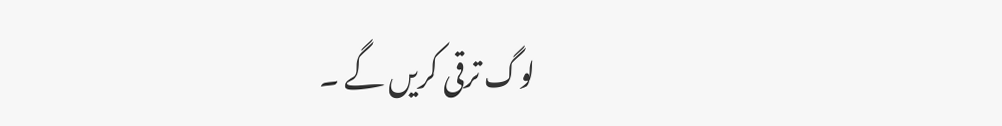لوگ ترقی کریں گے ۔